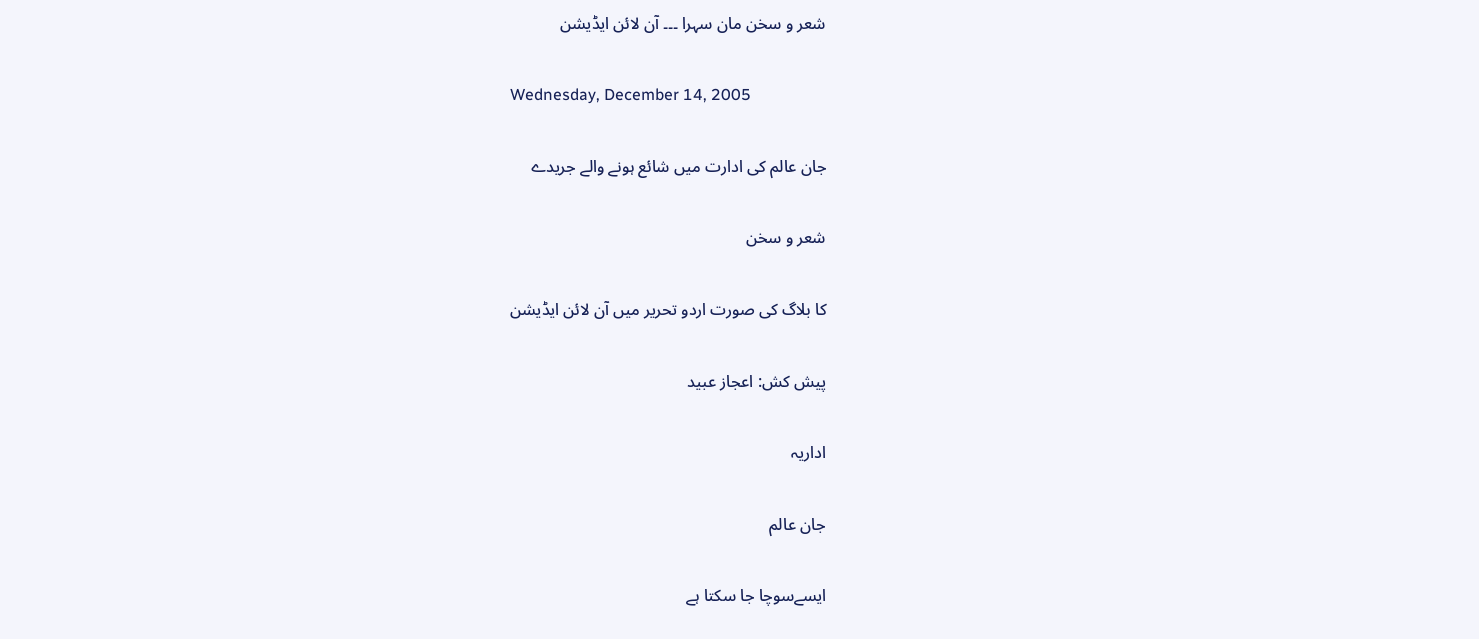شعر و سخن مان سہرا ۔۔۔ آن لائن ایڈیشن

Wednesday, December 14, 2005

جان عالم کی ادارت میں شائع ہونے والے جریدے

شعر و سخن

کا بلاگ کی صورت اردو تحریر میں آن لائن ایڈیشن

پیش کش: اعجاز عبید

اداریہ

جان عالم

ایسےسوچا جا سکتا ہے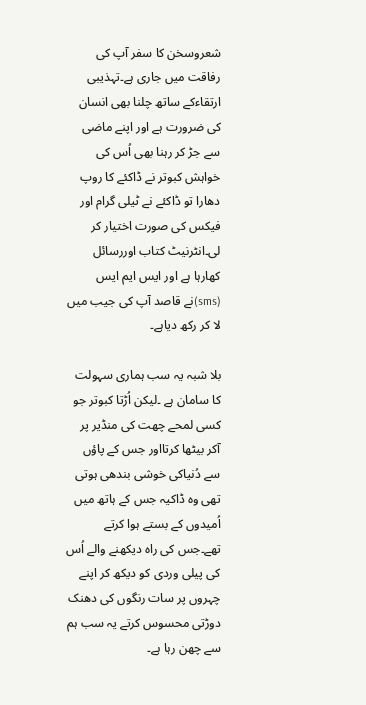شعروسخن کا سفر آپ کی رفاقت میں جاری ہے۔تہذیبی ارتقاءکے ساتھ چلنا بھی انسان کی ضرورت ہے اور اپنے ماضی سے جڑ کر رہنا بھی اُس کی خواہش کبوتر نے ڈاکئے کا روپ دھارا تو ڈاکئے نے ٹیلی گرام اور فیکس کی صورت اختیار کر لی۔انٹرنیٹ کتاب اوررسائل کھارہا ہے اور ایس ایم ایس (sms)نے قاصد آپ کی جیب میں لا کر رکھ دیاہے۔

بلا شبہ یہ سب ہماری سہولت کا سامان ہے ۔لیکن اُڑتا کبوتر جو کسی لمحے چھت کی منڈیر پر آکر بیٹھا کرتااور جس کے پاؤں سے دُنیاکی خوشی بندھی ہوتی تھی وہ ڈاکیہ جس کے ہاتھ میں اُمیدوں کے بستے ہوا کرتے تھے۔جس کی راہ دیکھنے والے اُس کی پیلی وردی کو دیکھ کر اپنے چہروں پر سات رنگوں کی دھنک دوڑتی محسوس کرتے یہ سب ہم سے چھن رہا ہے۔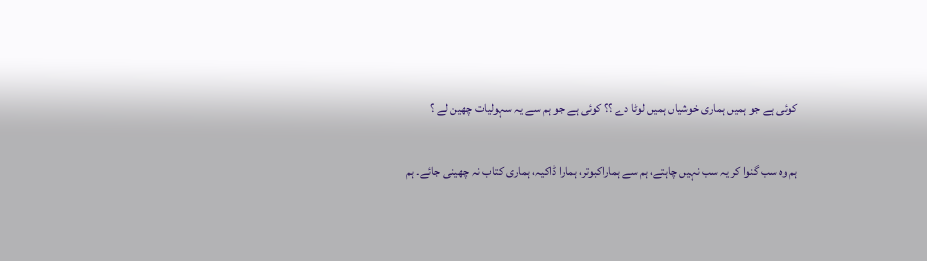کوئی ہے جو ہمیں ہماری خوشیاں ہمیں لوٹا دے ؟؟ کوئی ہے جو ہم سے یہ سہولیات چھین لے ؟

ہم وہ سب گنوا کر یہ سب نہیں چاہتے، ہم سے ہماراکبوتر، ہمارا ڈاکیہ، ہماری کتاب نہ چھینی جائے۔ ہم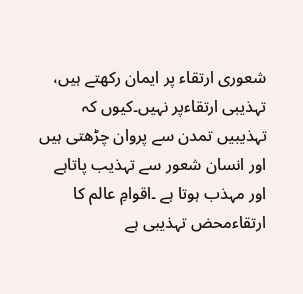شعوری ارتقاء پر ایمان رکھتے ہیں، تہذیبی ارتقاءپر نہیں۔کیوں کہ تہذیبیں تمدن سے پروان چڑھتی ہیں اور انسان شعور سے تہذیب پاتاہے اور مہذب ہوتا ہے ۔اقوامِ عالم کا ارتقاءمحض تہذیبی ہے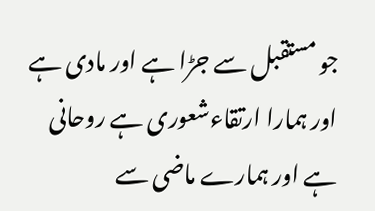جو مستقبل سے جڑا ہے اور مادی ہے اور ہمارا ارتقاءشعوری ہے روحانی ہے اور ہمارے ماضی سے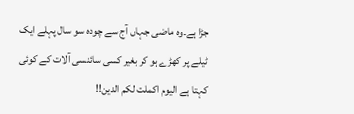جڑا ہے۔وہ ماضی جہاں آج سے چودہ سو سال پہلے ایک ٹیلے پر کھڑے ہو کر بغیر کسی سائنسی آلات کے کوئی کہتا ہے الیوم اکملت لکم الدین!!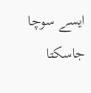ایسے سوچا جاسکتا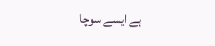ہے ایسے سوچا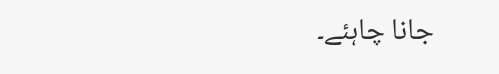جانا چاہئے۔